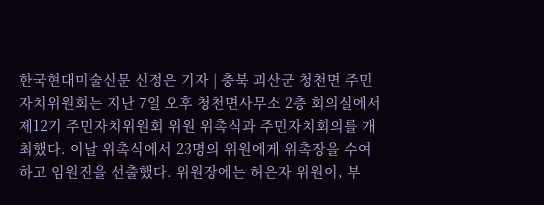한국현대미술신문 신정은 기자 | 충북 괴산군 청천면 주민자치위원회는 지난 7일 오후 청천면사무소 2층 회의실에서 제12기 주민자치위원회 위원 위촉식과 주민자치회의를 개최했다. 이날 위촉식에서 23명의 위원에게 위촉장을 수여하고 임원진을 선출했다. 위원장에는 허은자 위원이, 부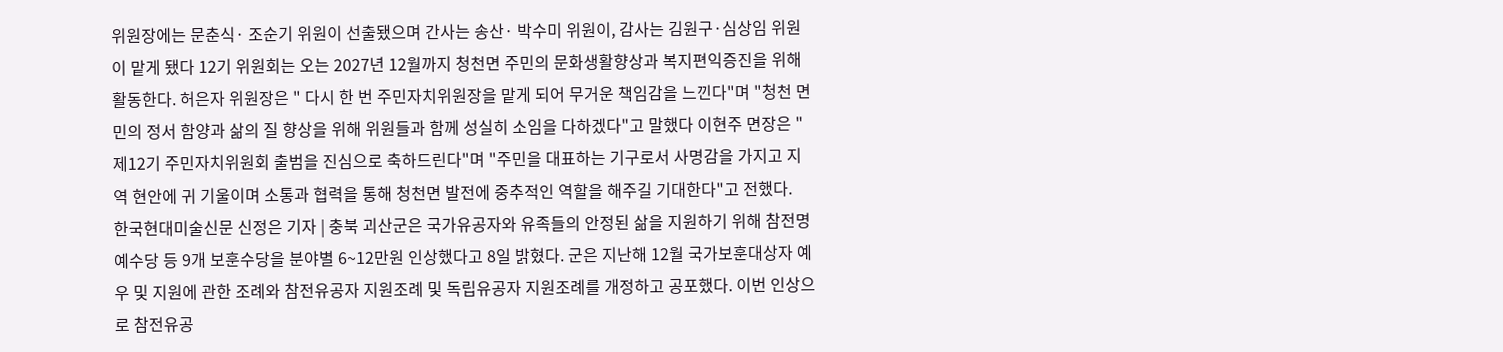위원장에는 문춘식· 조순기 위원이 선출됐으며 간사는 송산· 박수미 위원이, 감사는 김원구·심상임 위원이 맡게 됐다 12기 위원회는 오는 2027년 12월까지 청천면 주민의 문화생활향상과 복지편익증진을 위해 활동한다. 허은자 위원장은 " 다시 한 번 주민자치위원장을 맡게 되어 무거운 책임감을 느낀다"며 "청천 면민의 정서 함양과 삶의 질 향상을 위해 위원들과 함께 성실히 소임을 다하겠다"고 말했다 이현주 면장은 "제12기 주민자치위원회 출범을 진심으로 축하드린다"며 "주민을 대표하는 기구로서 사명감을 가지고 지역 현안에 귀 기울이며 소통과 협력을 통해 청천면 발전에 중추적인 역할을 해주길 기대한다"고 전했다.
한국현대미술신문 신정은 기자 | 충북 괴산군은 국가유공자와 유족들의 안정된 삶을 지원하기 위해 참전명예수당 등 9개 보훈수당을 분야별 6~12만원 인상했다고 8일 밝혔다. 군은 지난해 12월 국가보훈대상자 예우 및 지원에 관한 조례와 참전유공자 지원조례 및 독립유공자 지원조례를 개정하고 공포했다. 이번 인상으로 참전유공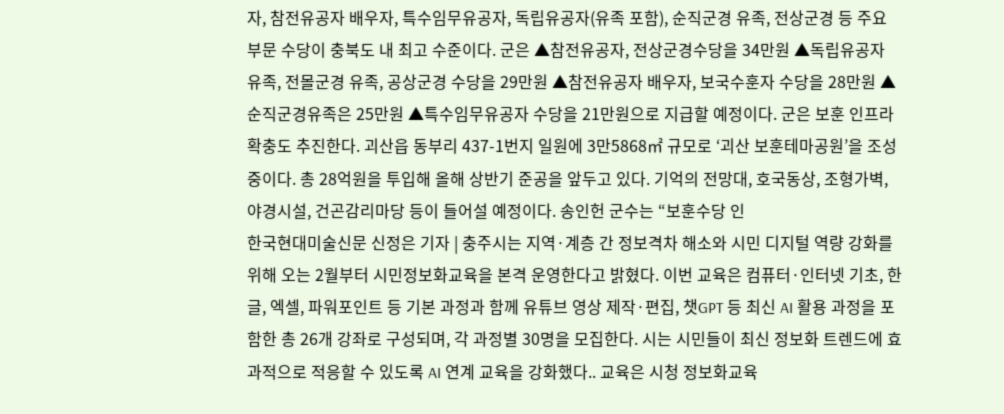자, 참전유공자 배우자, 특수임무유공자, 독립유공자(유족 포함), 순직군경 유족, 전상군경 등 주요 부문 수당이 충북도 내 최고 수준이다. 군은 ▲참전유공자, 전상군경수당을 34만원 ▲독립유공자 유족, 전몰군경 유족, 공상군경 수당을 29만원 ▲참전유공자 배우자, 보국수훈자 수당을 28만원 ▲순직군경유족은 25만원 ▲특수임무유공자 수당을 21만원으로 지급할 예정이다. 군은 보훈 인프라 확충도 추진한다. 괴산읍 동부리 437-1번지 일원에 3만5868㎡ 규모로 ‘괴산 보훈테마공원’을 조성 중이다. 총 28억원을 투입해 올해 상반기 준공을 앞두고 있다. 기억의 전망대, 호국동상, 조형가벽, 야경시설, 건곤감리마당 등이 들어설 예정이다. 송인헌 군수는 “보훈수당 인
한국현대미술신문 신정은 기자 | 충주시는 지역·계층 간 정보격차 해소와 시민 디지털 역량 강화를 위해 오는 2월부터 시민정보화교육을 본격 운영한다고 밝혔다. 이번 교육은 컴퓨터·인터넷 기초, 한글, 엑셀, 파워포인트 등 기본 과정과 함께 유튜브 영상 제작·편집, 챗GPT 등 최신 AI 활용 과정을 포함한 총 26개 강좌로 구성되며, 각 과정별 30명을 모집한다. 시는 시민들이 최신 정보화 트렌드에 효과적으로 적응할 수 있도록 AI 연계 교육을 강화했다.. 교육은 시청 정보화교육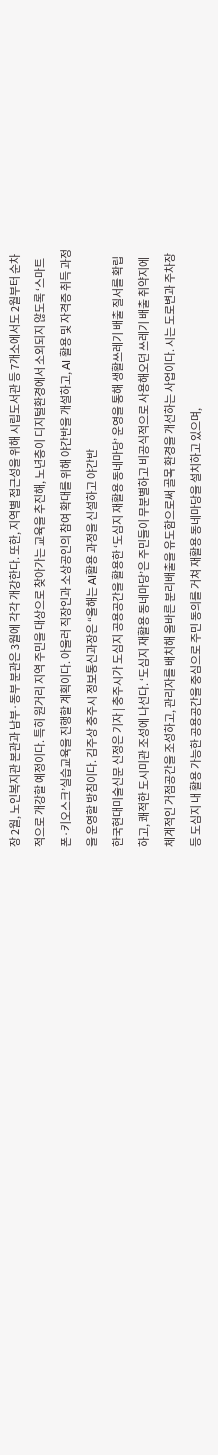장 2월, 노인복지관 본관과 남부·동부 분관은 3월에 각각 개강한다. 또한, 지역별 접근성을 위해 시립도서관 등 7개소에서도 2월부터 순차적으로 개강할 예정이다. 특히 원거리 지역 주민을 대상으로 찾아가는 교육을 추진해, 노년층이 디지털환경에서 소외되지 않도록 ‘스마트폰·키오스크’실습교육을 진행할 계획이다. 아울러 직장인과 소상공인의 참여 확대를 위해 야간반을 개설하고, AI 활용 및 자격증 취득 과정을 운영할 방침이다. 김주상 충주시 정보통신과장은 “올해는 AI활용 과정을 신설하고 야간반
한국현대미술신문 신정은 기자 | 충주시가 도심지 공용공간을 활용한 ‘도심지 재활용 동네마당’ 운영을 통해 생활쓰레기 배출 질서를 확립하고, 쾌적한 도시미관 조성에 나선다. ‘도심지 재활용 동네마당’은 주민들이 무분별하고 비공식적으로 사용해오던 쓰레기 배출 취약지에 체계적인 거점공간을 조성하고, 관리자를 배치해 올바른 분리배출을 유도함으로써 골목 환경을 개선하는 사업이다. 시는 도로변과 주차장 등 도심지 내 활용 가능한 공용공간을 중심으로 주민 동의를 거쳐 재활용 동네마당을 설치하고 있으며,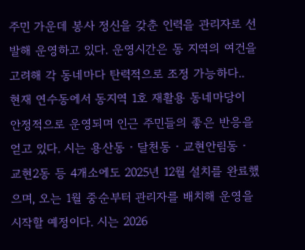주민 가운데 봉사 정신을 갖춘 인력을 관리자로 선발해 운영하고 있다. 운영시간은 동 지역의 여건을 고려해 각 동네마다 탄력적으로 조정 가능하다.. 현재 연수동에서 동지역 1호 재활용 동네마당이 안정적으로 운영되며 인근 주민들의 좋은 반응을 얻고 있다. 시는 용산동‧달천동‧교현안림동‧교현2동 등 4개소에도 2025년 12월 설치를 완료했으며, 오는 1월 중순부터 관리자를 배치해 운영을 시작할 예정이다. 시는 2026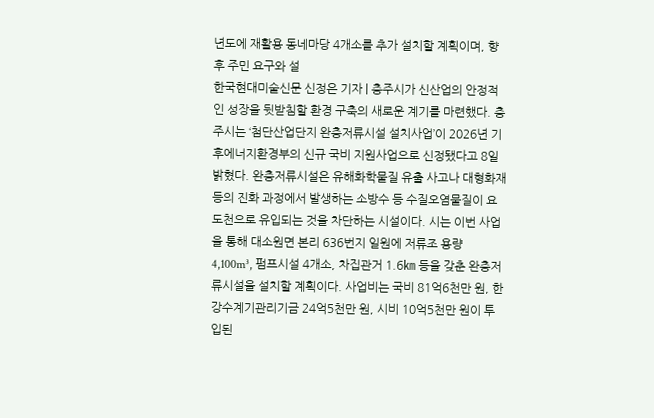년도에 재활용 동네마당 4개소를 추가 설치할 계획이며, 향후 주민 요구와 설
한국현대미술신문 신정은 기자 | 충주시가 신산업의 안정적인 성장을 뒷받침할 환경 구축의 새로운 계기를 마련했다. 충주시는 ‘첨단산업단지 완충저류시설 설치사업’이 2026년 기후에너지환경부의 신규 국비 지원사업으로 신정됐다고 8일 밝혔다. 완충저류시설은 유해화학물질 유출 사고나 대형화재 등의 진화 과정에서 발생하는 소방수 등 수질오염물질이 요도천으로 유입되는 것을 차단하는 시설이다. 시는 이번 사업을 통해 대소원면 본리 636번지 일원에 저류조 용량 4,100m³, 펌프시설 4개소, 차집관거 1.6㎞ 등을 갖춘 완충저류시설을 설치할 계획이다. 사업비는 국비 81억6천만 원, 한강수계기관리기금 24억5천만 원, 시비 10억5천만 원이 투입된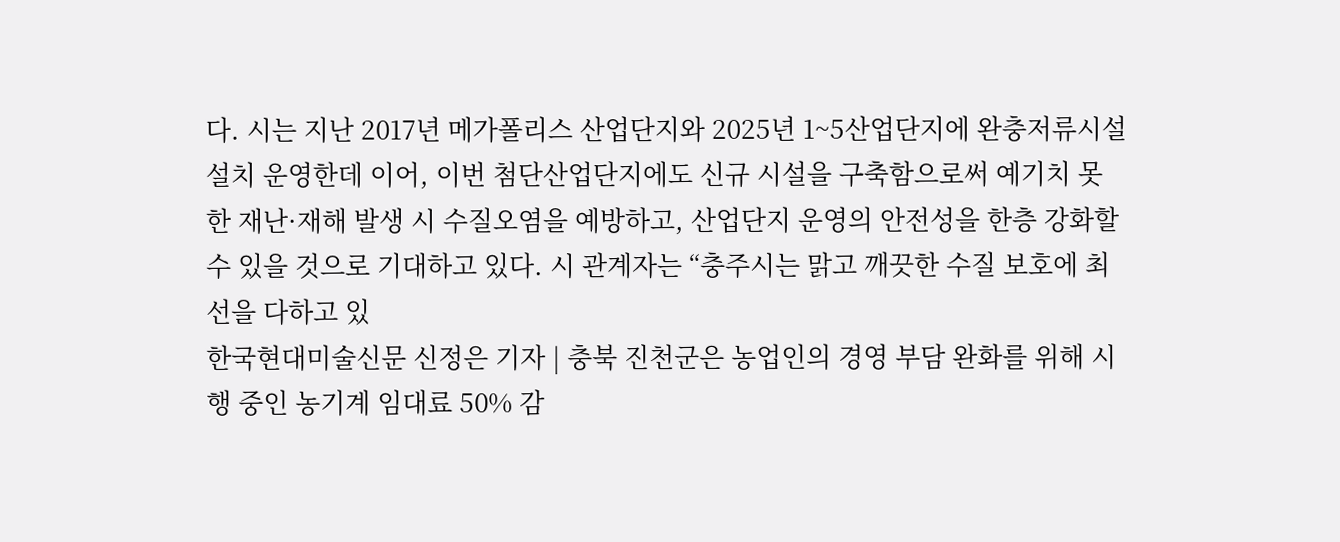다. 시는 지난 2017년 메가폴리스 산업단지와 2025년 1~5산업단지에 완충저류시설 설치 운영한데 이어, 이번 첨단산업단지에도 신규 시설을 구축함으로써 예기치 못한 재난·재해 발생 시 수질오염을 예방하고, 산업단지 운영의 안전성을 한층 강화할 수 있을 것으로 기대하고 있다. 시 관계자는 “충주시는 맑고 깨끗한 수질 보호에 최선을 다하고 있
한국현대미술신문 신정은 기자 | 충북 진천군은 농업인의 경영 부담 완화를 위해 시행 중인 농기계 임대료 50% 감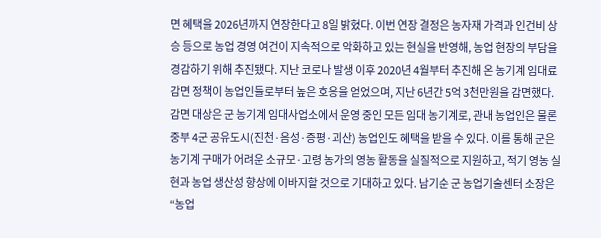면 혜택을 2026년까지 연장한다고 8일 밝혔다. 이번 연장 결정은 농자재 가격과 인건비 상승 등으로 농업 경영 여건이 지속적으로 악화하고 있는 현실을 반영해, 농업 현장의 부담을 경감하기 위해 추진됐다. 지난 코로나 발생 이후 2020년 4월부터 추진해 온 농기계 임대료 감면 정책이 농업인들로부터 높은 호응을 얻었으며, 지난 6년간 5억 3천만원을 감면했다. 감면 대상은 군 농기계 임대사업소에서 운영 중인 모든 임대 농기계로, 관내 농업인은 물론 중부 4군 공유도시(진천·음성·증평·괴산) 농업인도 혜택을 받을 수 있다. 이를 통해 군은 농기계 구매가 어려운 소규모·고령 농가의 영농 활동을 실질적으로 지원하고, 적기 영농 실현과 농업 생산성 향상에 이바지할 것으로 기대하고 있다. 남기순 군 농업기술센터 소장은 “농업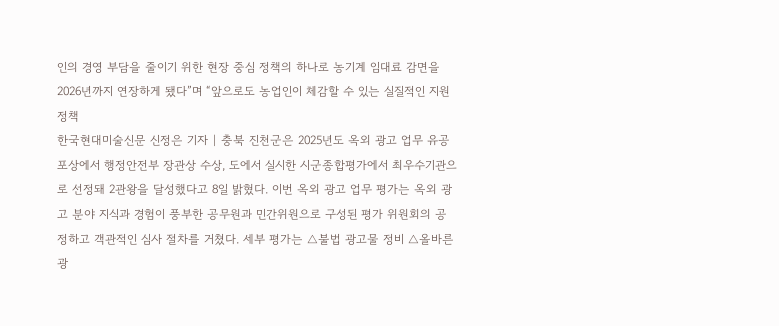인의 경영 부담을 줄이기 위한 현장 중심 정책의 하나로 농기계 임대료 감면을 2026년까지 연장하게 됐다”며 “앞으로도 농업인이 체감할 수 있는 실질적인 지원 정책
한국현대미술신문 신정은 기자 | 충북 진천군은 2025년도 옥외 광고 업무 유공 포상에서 행정안전부 장관상 수상, 도에서 실시한 시군종합평가에서 최우수기관으로 선정돼 2관왕을 달성했다고 8일 밝혔다. 이번 옥외 광고 업무 평가는 옥외 광고 분야 지식과 경험이 풍부한 공무원과 민간위원으로 구성된 평가 위원회의 공정하고 객관적인 심사 절차를 거쳤다. 세부 평가는 △불법 광고물 정비 △올바른 광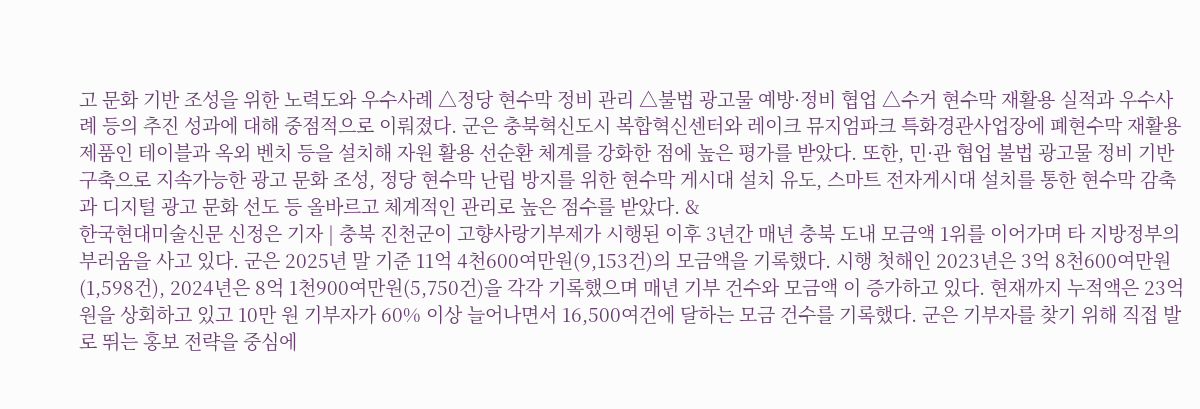고 문화 기반 조성을 위한 노력도와 우수사례 △정당 현수막 정비 관리 △불법 광고물 예방·정비 협업 △수거 현수막 재활용 실적과 우수사례 등의 추진 성과에 대해 중점적으로 이뤄졌다. 군은 충북혁신도시 복합혁신센터와 레이크 뮤지엄파크 특화경관사업장에 폐현수막 재활용 제품인 테이블과 옥외 벤치 등을 설치해 자원 활용 선순환 체계를 강화한 점에 높은 평가를 받았다. 또한, 민·관 협업 불법 광고물 정비 기반 구축으로 지속가능한 광고 문화 조성, 정당 현수막 난립 방지를 위한 현수막 게시대 설치 유도, 스마트 전자게시대 설치를 통한 현수막 감축과 디지털 광고 문화 선도 등 올바르고 체계적인 관리로 높은 점수를 받았다. &
한국현대미술신문 신정은 기자 | 충북 진천군이 고향사랑기부제가 시행된 이후 3년간 매년 충북 도내 모금액 1위를 이어가며 타 지방정부의 부러움을 사고 있다. 군은 2025년 말 기준 11억 4천600여만원(9,153건)의 모금액을 기록했다. 시행 첫해인 2023년은 3억 8천600여만원(1,598건), 2024년은 8억 1천900여만원(5,750건)을 각각 기록했으며 매년 기부 건수와 모금액 이 증가하고 있다. 현재까지 누적액은 23억원을 상회하고 있고 10만 원 기부자가 60% 이상 늘어나면서 16,500여건에 달하는 모금 건수를 기록했다. 군은 기부자를 찾기 위해 직접 발로 뛰는 홍보 전략을 중심에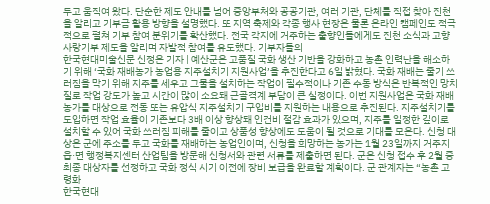두고 움직여 왔다. 단순한 제도 안내를 넘어 중앙부처와 공공기관, 여러 기관, 단체를 직접 찾아 진천을 알리고 기부금 활용 방향을 설명했다. 또 지역 축제와 각종 행사 현장은 물론 온라인 캠페인도 적극적으로 펼쳐 기부 참여 분위기를 확산했다. 전국 각지에 거주하는 출향인들에게도 진천 소식과 고향사랑기부 제도을 알리며 자발적 참여를 유도했다. 기부자들의
한국현대미술신문 신정은 기자 | 예산군은 고품질 국화 생산 기반을 강화하고 농촌 인력난을 해소하기 위해 ‘국화 재배농가 농업용 지주설치기 지원사업’을 추진한다고 6일 밝혔다. 국화 재배는 줄기 쓰러짐을 막기 위해 지주를 세우고 그물을 설치하는 작업이 필수적이나 기존 수동 방식은 반복적인 망치질로 작업 강도가 높고 시간이 많이 소요돼 근골격계 부담이 큰 실정이다. 이번 지원사업은 국화 재배 농가를 대상으로 전동 또는 유압식 지주설치기 구입비를 지원하는 내용으로 추진된다. 지주설치기를 도입하면 작업 효율이 기존보다 3배 이상 향상돼 인건비 절감 효과가 있으며, 지주를 일정한 깊이로 설치할 수 있어 국화 쓰러짐 피해를 줄이고 상품성 향상에도 도움이 될 것으로 기대를 모은다. 신청 대상은 군에 주소를 두고 국화를 재배하는 농업인이며, 신청을 희망하는 농가는 1월 23일까지 거주지 읍·면 행정복지센터 산업팀을 방문해 신청서와 관련 서류를 제출하면 된다. 군은 신청 접수 후 2월 중 최종 대상자를 선정하고 국화 정식 시기 이전에 장비 보급을 완료할 계획이다. 군 관계자는 “농촌 고령화
한국현대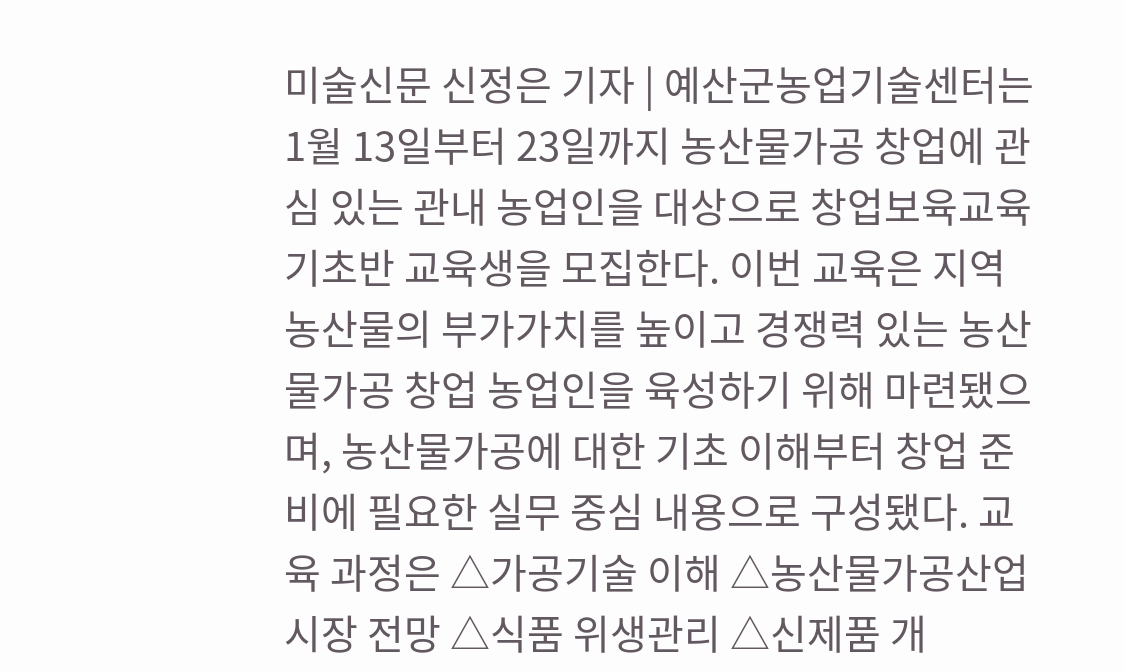미술신문 신정은 기자 | 예산군농업기술센터는 1월 13일부터 23일까지 농산물가공 창업에 관심 있는 관내 농업인을 대상으로 창업보육교육 기초반 교육생을 모집한다. 이번 교육은 지역 농산물의 부가가치를 높이고 경쟁력 있는 농산물가공 창업 농업인을 육성하기 위해 마련됐으며, 농산물가공에 대한 기초 이해부터 창업 준비에 필요한 실무 중심 내용으로 구성됐다. 교육 과정은 △가공기술 이해 △농산물가공산업 시장 전망 △식품 위생관리 △신제품 개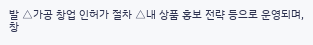발 △가공 창업 인허가 절차 △내 상품 홍보 전략 등으로 운영되며, 창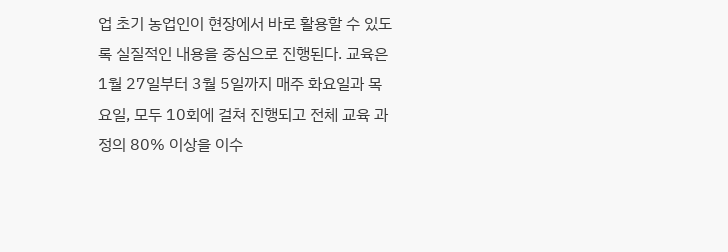업 초기 농업인이 현장에서 바로 활용할 수 있도록 실질적인 내용을 중심으로 진행된다. 교육은 1월 27일부터 3월 5일까지 매주 화요일과 목요일, 모두 10회에 걸쳐 진행되고 전체 교육 과정의 80% 이상을 이수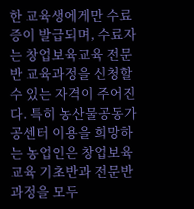한 교육생에게만 수료증이 발급되며, 수료자는 창업보육교육 전문반 교육과정을 신청할 수 있는 자격이 주어진다. 특히 농산물공동가공센터 이용을 희망하는 농업인은 창업보육교육 기초반과 전문반 과정을 모두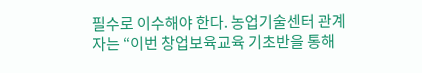필수로 이수해야 한다. 농업기술센터 관계자는 “이번 창업보육교육 기초반을 통해